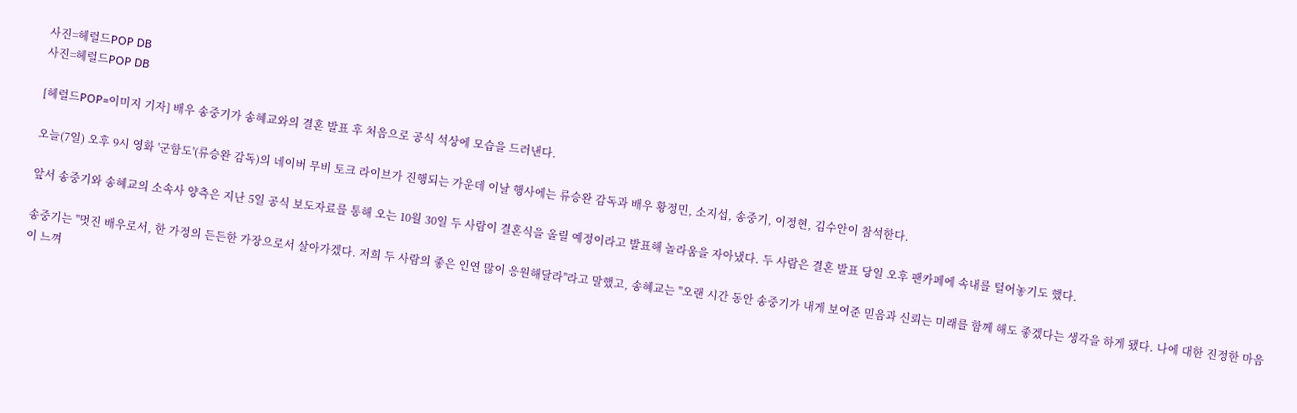사진=헤럴드POP DB
사진=헤럴드POP DB

[헤럴드POP=이미지 기자] 배우 송중기가 송혜교와의 결혼 발표 후 처음으로 공식 석상에 모습을 드러낸다.

오늘(7일) 오후 9시 영화 '군함도'(류승완 감독)의 네이버 무비 토크 라이브가 진행되는 가운데 이날 행사에는 류승완 감독과 배우 황정민, 소지섭, 송중기, 이정현, 김수안이 참석한다.

앞서 송중기와 송혜교의 소속사 양측은 지난 5일 공식 보도자료를 통해 오는 10월 30일 두 사람이 결혼식을 올릴 예정이라고 발표해 놀라움을 자아냈다. 두 사람은 결혼 발표 당일 오후 팬카페에 속내를 털어놓기도 했다.

송중기는 "멋진 배우로서, 한 가정의 든든한 가장으로서 살아가겠다. 저희 두 사람의 좋은 인연 많이 응원해달라"라고 말했고, 송혜교는 "오랜 시간 동안 송중기가 내게 보여준 믿음과 신뢰는 미래를 함께 해도 좋겠다는 생각을 하게 됐다. 나에 대한 진정한 마음이 느껴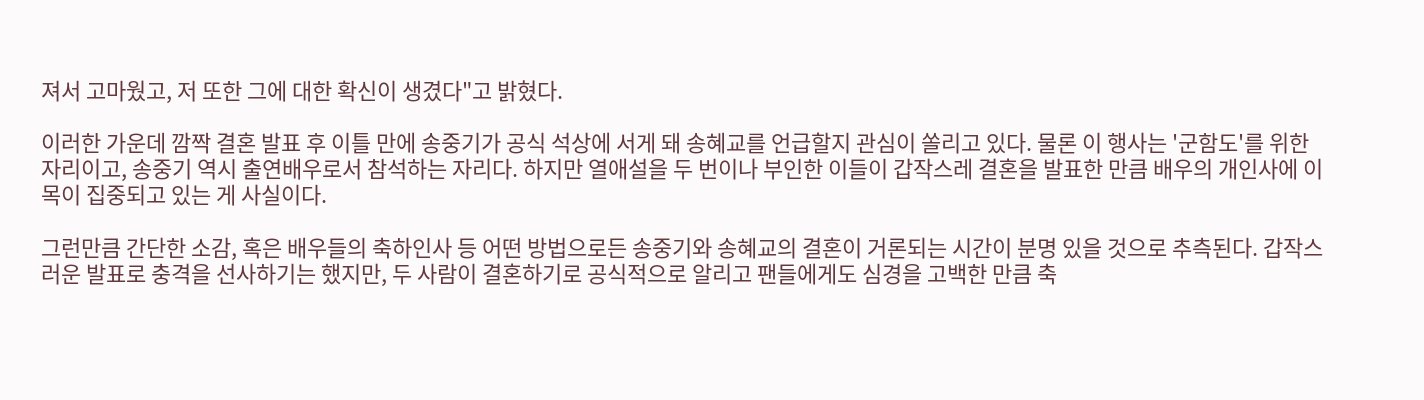져서 고마웠고, 저 또한 그에 대한 확신이 생겼다"고 밝혔다.

이러한 가운데 깜짝 결혼 발표 후 이틀 만에 송중기가 공식 석상에 서게 돼 송혜교를 언급할지 관심이 쏠리고 있다. 물론 이 행사는 '군함도'를 위한 자리이고, 송중기 역시 출연배우로서 참석하는 자리다. 하지만 열애설을 두 번이나 부인한 이들이 갑작스레 결혼을 발표한 만큼 배우의 개인사에 이목이 집중되고 있는 게 사실이다.

그런만큼 간단한 소감, 혹은 배우들의 축하인사 등 어떤 방법으로든 송중기와 송혜교의 결혼이 거론되는 시간이 분명 있을 것으로 추측된다. 갑작스러운 발표로 충격을 선사하기는 했지만, 두 사람이 결혼하기로 공식적으로 알리고 팬들에게도 심경을 고백한 만큼 축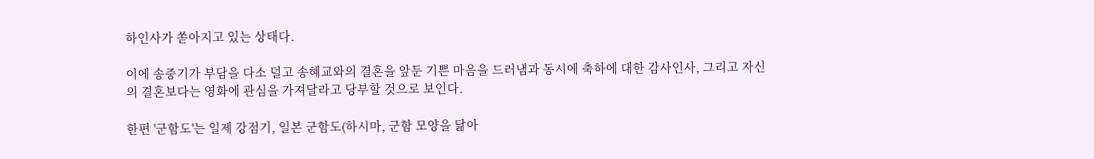하인사가 쏟아지고 있는 상태다.

이에 송중기가 부담을 다소 덜고 송혜교와의 결혼을 앞둔 기쁜 마음을 드러냄과 동시에 축하에 대한 감사인사, 그리고 자신의 결혼보다는 영화에 관심을 가져달라고 당부할 것으로 보인다.

한편 '군함도'는 일제 강점기, 일본 군함도(하시마, 군함 모양을 닮아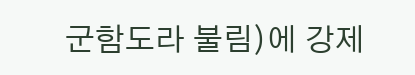군함도라 불림)에 강제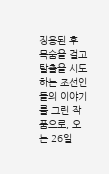징용된 후 목숨을 걸고 탈출을 시도하는 조선인들의 이야기를 그린 작품으로, 오는 26일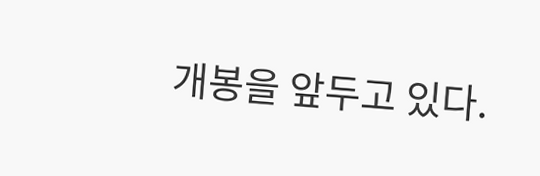개봉을 앞두고 있다.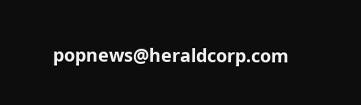popnews@heraldcorp.com